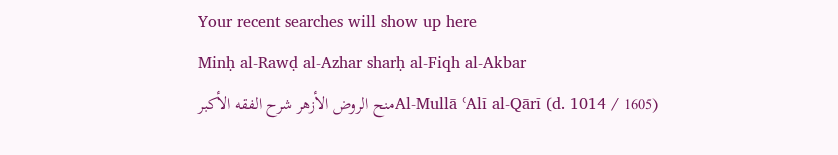Your recent searches will show up here
Minḥ al-Rawḍ al-Azhar sharḥ al-Fiqh al-Akbar
Al-Mullā ʿAlī al-Qārī (d. 1014 / 1605)منح الروض الأزهر شرح الفقه الأكبر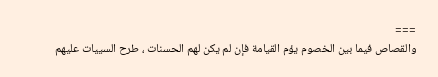===
والقصاص فيما بين الخصوم يؤم القيامة فإن لم يكن لهم الحسنات ، طرح السييات عليهم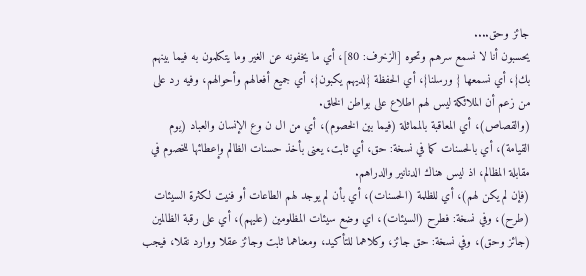جائز وحق....
يحسبون أنا لا نسمع سرهم وتحوه [الزخرف: 80]، أي ما يخفونه عن الغير وما يتكلمون به فيما بينهم بك}، أي نسمعها { ورسلنا}، أي الحفظة {لديهم يكبون}، أي جميع أفعالهم وأحوالهم، وفيه رد على من زعم أن الملائكة ليس لهم اطلاع على بواطن الخلق.
(والقصاص)، أي المعاقبة بالمماثلة (فيما بين الخصوم)، أي من ال ن وع الإنسان والعباد (يوم القيامة)، أي بالحسنات كما في نسخة: حق، أي ثابت، يعنى بأخذ حسنات الظالم وإعطائها للخصوم في مقابلة المظالم، اذ ليس هناك الدنانير والدراهم.
(فإن لم يكن لهم)، أي للظلمة (الحسنات)، أي بأن لم يوجد لهم الطاعات أو فنيت لكثرة السيئات (طرح)، وفي نسخة: فطرح (السيئات)، اي وضع سيئات المظلومين (عليهم)، أي على رقبة الظالمين (جائز وحق)، وفي نسخة: حق جائز، وكلاهما للتأكيد، ومعناهما ثابت وجائز عقلا ووارد نقلا، فيجب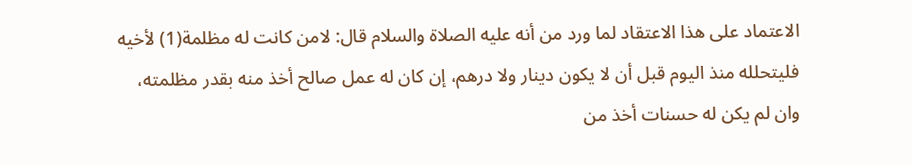الاعتماد على هذا الاعتقاد لما ورد من أنه عليه الصلاة والسلام قال: لامن كانت له مظلمة(1) لأخيه فليتحلله منذ اليوم قبل أن لا يكون دينار ولا درهم، إن كان له عمل صالح أخذ منه بقدر مظلمته، وان لم يكن له حسنات أخذ من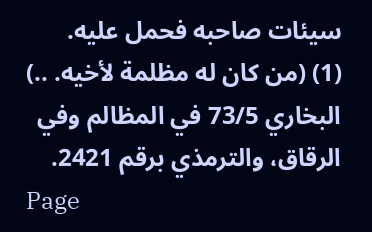سيئات صاحبه فحمل عليه.
(1) (من كان له مظلمة لأخيه. ..) البخاري 73/5 في المظالم وفي الرقاق، والترمذي برقم 2421.
Page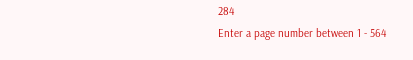284
Enter a page number between 1 - 564